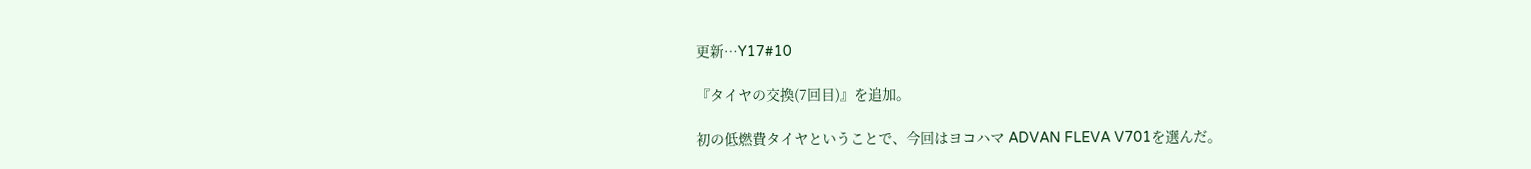更新…Y17#10

『タイヤの交換(7回目)』を追加。

初の低燃費タイヤということで、今回はヨコハマ ADVAN FLEVA V701を選んだ。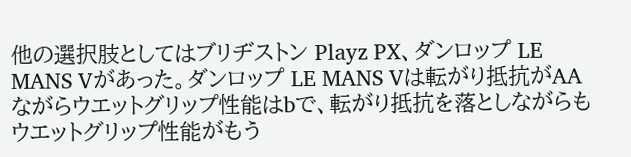他の選択肢としてはブリヂストン Playz PX、ダンロップ LE MANS Vがあった。ダンロップ LE MANS Vは転がり抵抗がAAながらウエットグリップ性能はbで、転がり抵抗を落としながらもウエットグリップ性能がもう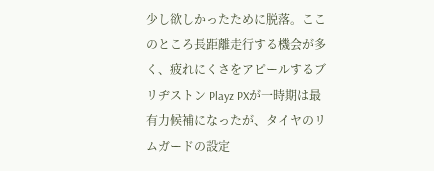少し欲しかったために脱落。ここのところ長距離走行する機会が多く、疲れにくさをアピールするブリヂストン Playz PXが一時期は最有力候補になったが、タイヤのリムガードの設定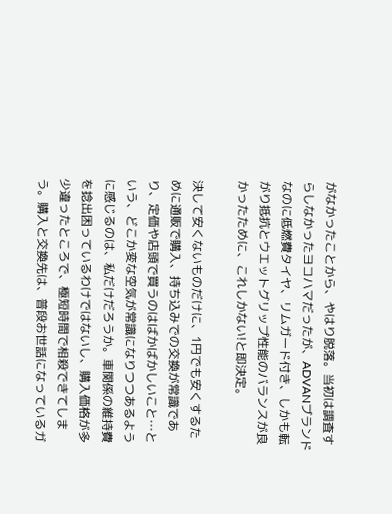がなかったことから、やはり脱落。当初は調査すらしなかったヨコハマだったが、ADVANブランドなのに低燃費タイヤ、リムガード付き、しかも転がり抵抗とウエットグリップ性能のバランスが良かったために、これしかない!と即決定。

決して安くないものだけに、1円でも安くするために通販で購入、持ち込みでの交換が常識であり、定価や店頭で買うのはばかばかしいこと…という、どこか変な空気が常識になりつつあるように感じるのは、私だけだろうか。車関係の維持費を捻出困っているわけではないし、購入価格が多少違ったところで、極短時間で相殺できてしまう。購入と交換先は、普段お世話になっているガ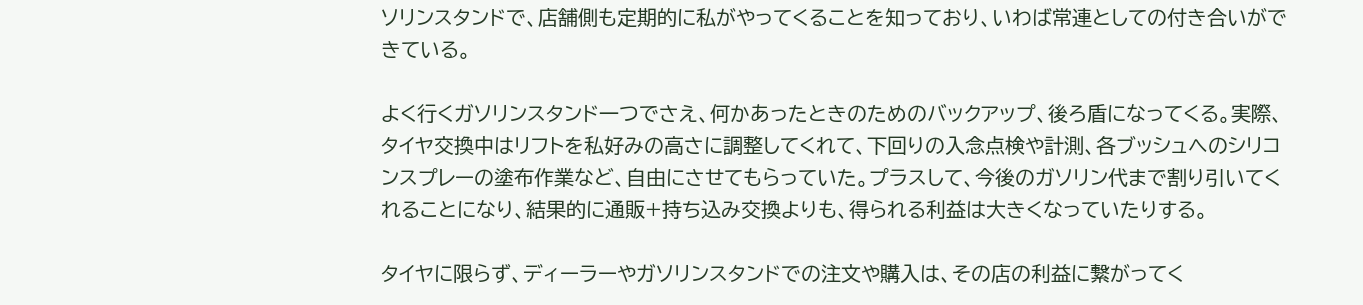ソリンスタンドで、店舗側も定期的に私がやってくることを知っており、いわば常連としての付き合いができている。

よく行くガソリンスタンド一つでさえ、何かあったときのためのバックアップ、後ろ盾になってくる。実際、タイヤ交換中はリフトを私好みの高さに調整してくれて、下回りの入念点検や計測、各ブッシュへのシリコンスプレーの塗布作業など、自由にさせてもらっていた。プラスして、今後のガソリン代まで割り引いてくれることになり、結果的に通販+持ち込み交換よりも、得られる利益は大きくなっていたりする。

タイヤに限らず、ディーラーやガソリンスタンドでの注文や購入は、その店の利益に繋がってく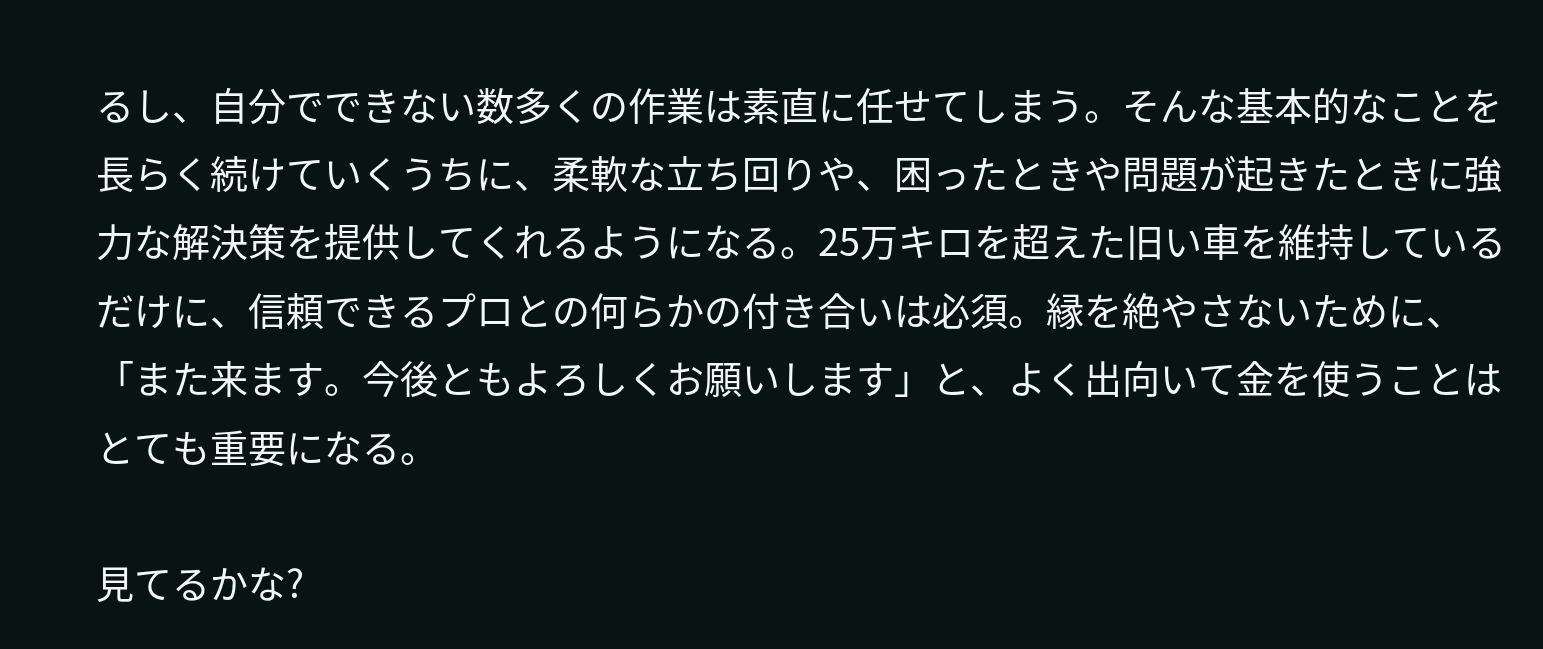るし、自分でできない数多くの作業は素直に任せてしまう。そんな基本的なことを長らく続けていくうちに、柔軟な立ち回りや、困ったときや問題が起きたときに強力な解決策を提供してくれるようになる。25万キロを超えた旧い車を維持しているだけに、信頼できるプロとの何らかの付き合いは必須。縁を絶やさないために、「また来ます。今後ともよろしくお願いします」と、よく出向いて金を使うことはとても重要になる。

見てるかな?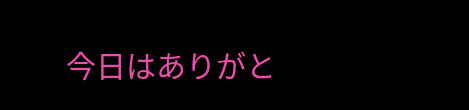今日はありがと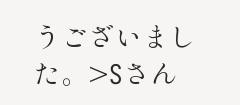うございました。>Sさん